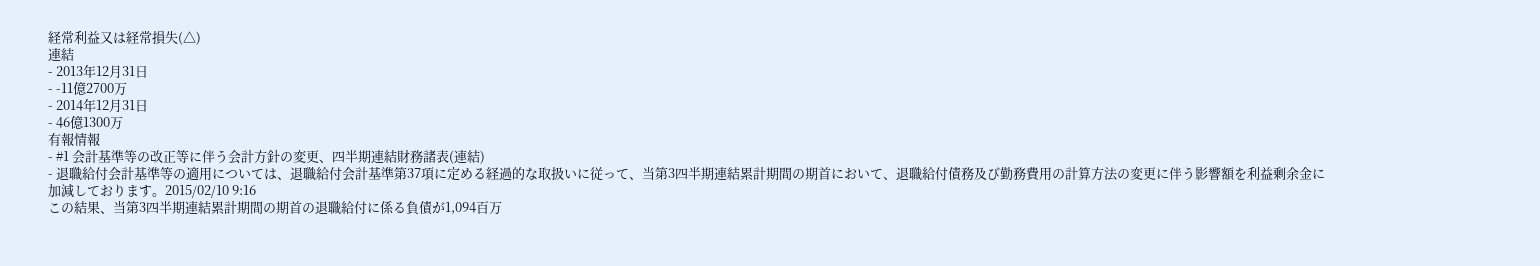経常利益又は経常損失(△)
連結
- 2013年12月31日
- -11億2700万
- 2014年12月31日
- 46億1300万
有報情報
- #1 会計基準等の改正等に伴う会計方針の変更、四半期連結財務諸表(連結)
- 退職給付会計基準等の適用については、退職給付会計基準第37項に定める経過的な取扱いに従って、当第3四半期連結累計期間の期首において、退職給付債務及び勤務費用の計算方法の変更に伴う影響額を利益剰余金に加減しております。2015/02/10 9:16
この結果、当第3四半期連結累計期間の期首の退職給付に係る負債が1,094百万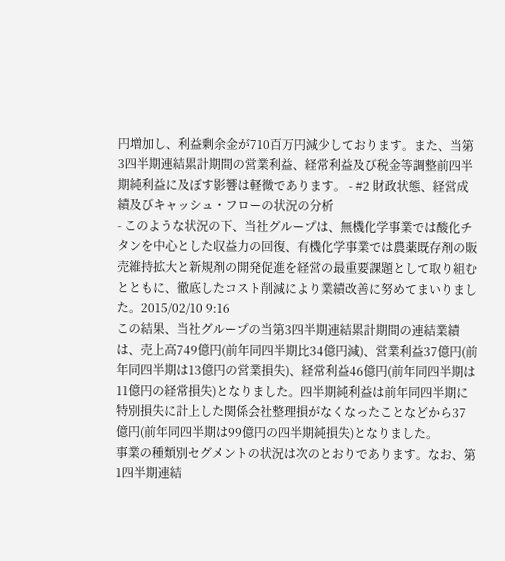円増加し、利益剰余金が710百万円減少しております。また、当第3四半期連結累計期間の営業利益、経常利益及び税金等調整前四半期純利益に及ぼす影響は軽微であります。 - #2 財政状態、経営成績及びキャッシュ・フローの状況の分析
- このような状況の下、当社グループは、無機化学事業では酸化チタンを中心とした収益力の回復、有機化学事業では農薬既存剤の販売維持拡大と新規剤の開発促進を経営の最重要課題として取り組むとともに、徹底したコスト削減により業績改善に努めてまいりました。2015/02/10 9:16
この結果、当社グループの当第3四半期連結累計期間の連結業績は、売上高749億円(前年同四半期比34億円減)、営業利益37億円(前年同四半期は13億円の営業損失)、経常利益46億円(前年同四半期は11億円の経常損失)となりました。四半期純利益は前年同四半期に特別損失に計上した関係会社整理損がなくなったことなどから37億円(前年同四半期は99億円の四半期純損失)となりました。
事業の種類別セグメントの状況は次のとおりであります。なお、第1四半期連結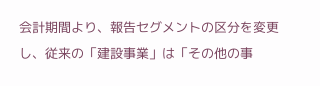会計期間より、報告セグメントの区分を変更し、従来の「建設事業」は「その他の事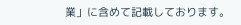業」に含めて記載しております。